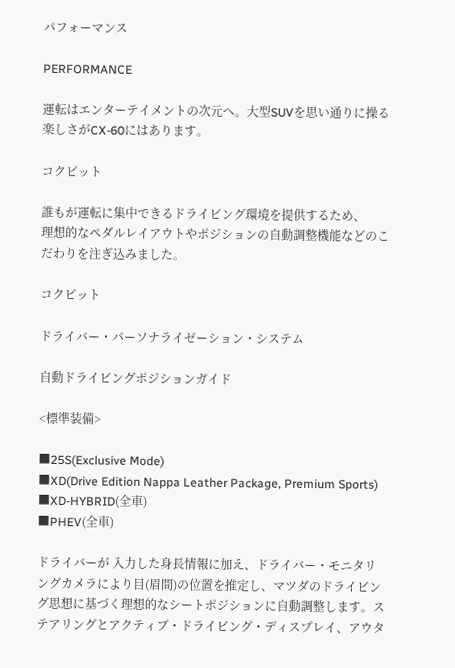パフォーマンス

PERFORMANCE

運転はエンターテイメントの次元へ。大型SUVを思い通りに操る楽しさがCX-60にはあります。

コクピット

誰もが運転に集中できるドライビング環境を提供するため、
理想的なペダルレイアウトやポジションの自動調整機能などのこだわりを注ぎ込みました。

コクピット

ドライバー・パーソナライゼーション・システム

自動ドライビングポジションガイド

<標準装備>

■25S(Exclusive Mode)
■XD(Drive Edition Nappa Leather Package, Premium Sports)
■XD-HYBRID(全車)
■PHEV(全車)

ドライバーが 入力した身長情報に加え、ドライバー・モニタリングカメラにより目(眉間)の位置を推定し、マツダのドライビング思想に基づく理想的なシートポジションに自動調整します。ステアリングとアクティブ・ドライビング・ディスプレイ、アウタ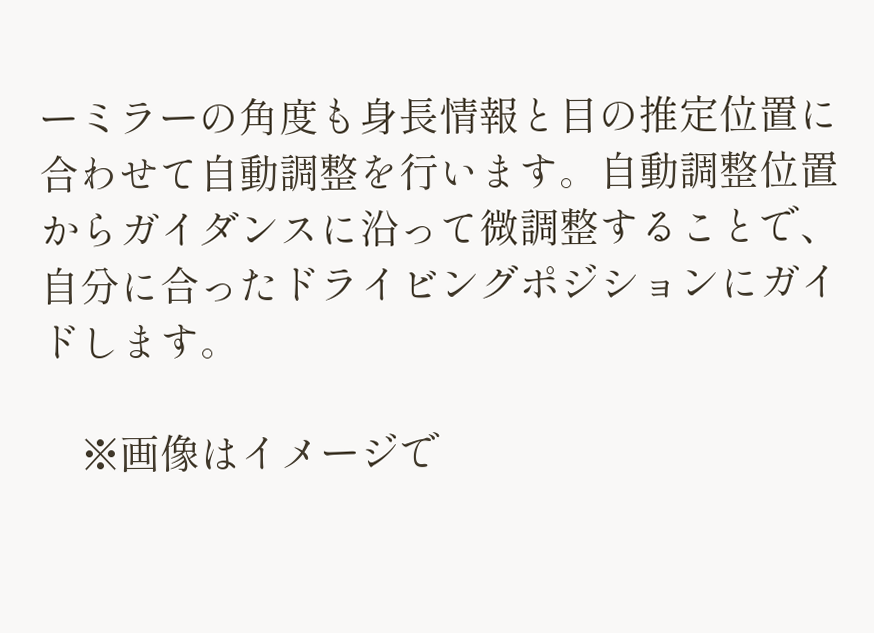ーミラーの角度も身長情報と目の推定位置に合わせて自動調整を行います。自動調整位置からガイダンスに沿って微調整することで、自分に合ったドライビングポジションにガイドします。

    ※画像はイメージで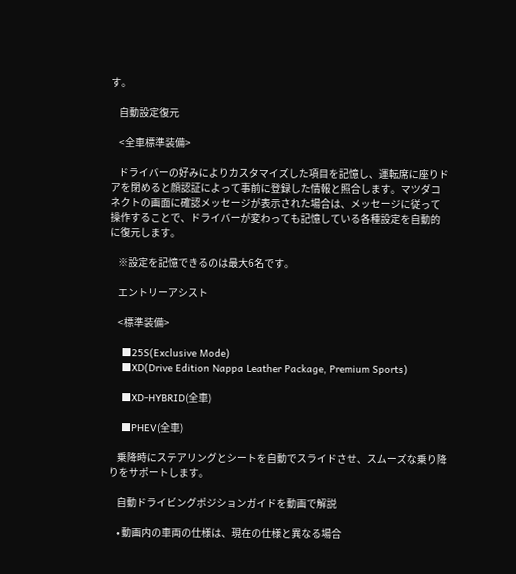す。

    自動設定復元

    <全車標準装備>

    ドライバーの好みによりカスタマイズした項目を記憶し、運転席に座りドアを閉めると顔認証によって事前に登録した情報と照合します。マツダコネクトの画面に確認メッセージが表示された場合は、メッセージに従って操作することで、ドライバーが変わっても記憶している各種設定を自動的に復元します。

    ※設定を記憶できるのは最大6名です。

    エントリーアシスト

    <標準装備>

    ■25S(Exclusive Mode)
    ■XD(Drive Edition Nappa Leather Package, Premium Sports)

    ■XD-HYBRID(全車)

    ■PHEV(全車)

    乗降時にステアリングとシートを自動でスライドさせ、スムーズな乗り降りをサポートします。

    自動ドライビングポジションガイドを動画で解説

    • 動画内の車両の仕様は、現在の仕様と異なる場合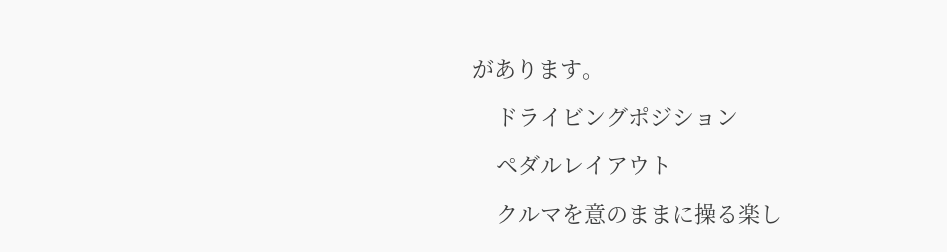があります。

    ドライビングポジション

    ペダルレイアウト

    クルマを意のままに操る楽し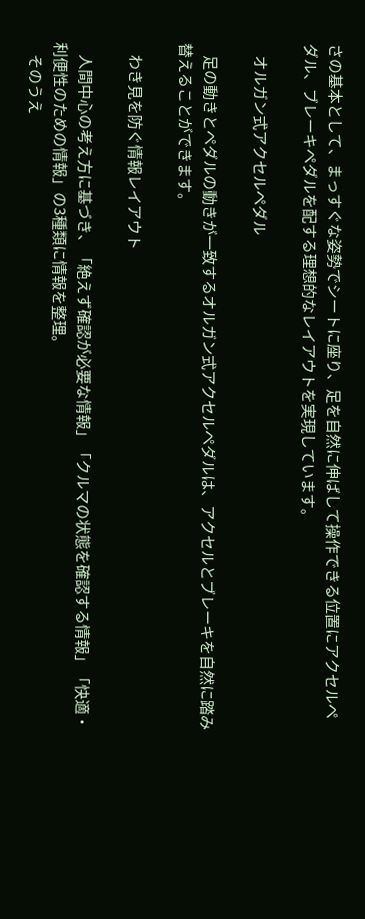さの基本として、まっすぐな姿勢でシートに座り、足を自然に伸ばして操作できる位置にアクセルペダル、ブレーキペダルを配する理想的なレイアウトを実現しています。

    オルガン式アクセルペダル

    足の動きとペダルの動きが一致するオルガン式アクセルペダルは、アクセルとブレーキを自然に踏み替えることができます。

    わき見を防ぐ情報レイアウト

    人間中心の考え方に基づき、「絶えず確認が必要な情報」「クルマの状態を確認する情報」「快適・利便性のための情報」の3種類に情報を整理。
    そのうえ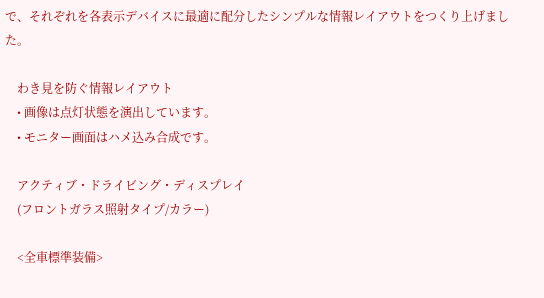で、それぞれを各表示デバイスに最適に配分したシンプルな情報レイアウトをつくり上げました。

    わき見を防ぐ情報レイアウト
    • 画像は点灯状態を演出しています。
    • モニター画面はハメ込み合成です。

    アクティブ・ドライビング・ディスプレイ
    (フロントガラス照射タイプ/カラー)

    <全車標準装備>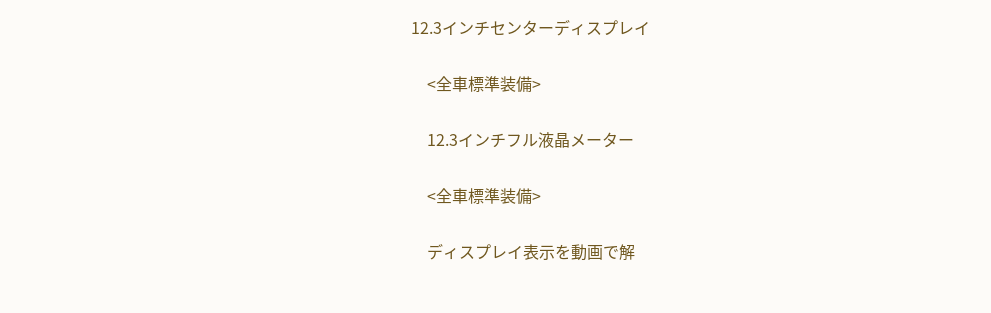12.3インチセンターディスプレイ

    <全車標準装備>

    12.3インチフル液晶メーター

    <全車標準装備>

    ディスプレイ表示を動画で解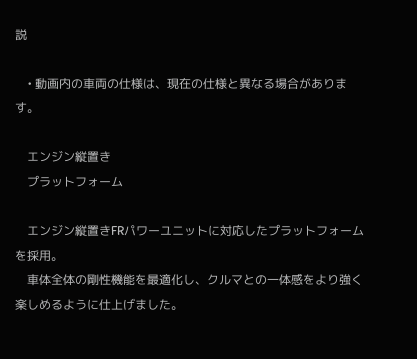説

    • 動画内の車両の仕様は、現在の仕様と異なる場合があります。

    エンジン縦置き
    プラットフォーム

    エンジン縦置きFRパワーユニットに対応したプラットフォームを採用。
    車体全体の剛性機能を最適化し、クルマとの一体感をより強く楽しめるように仕上げました。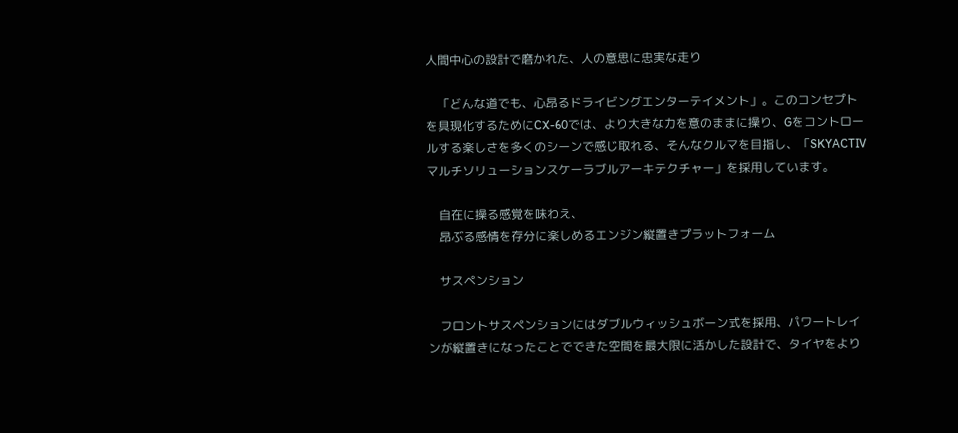人間中心の設計で磨かれた、人の意思に忠実な走り

    「どんな道でも、心昂るドライビングエンターテイメント」。このコンセプトを具現化するためにCX-60では、より大きな力を意のままに操り、Gをコントロールする楽しさを多くのシーンで感じ取れる、そんなクルマを目指し、「SKYACTIV マルチソリューションスケーラブルアーキテクチャー」を採用しています。

    自在に操る感覚を味わえ、
    昂ぶる感情を存分に楽しめるエンジン縦置きプラットフォーム

    サスペンション

    フロントサスペンションにはダブルウィッシュボーン式を採用、パワートレインが縦置きになったことでできた空間を最大限に活かした設計で、タイヤをより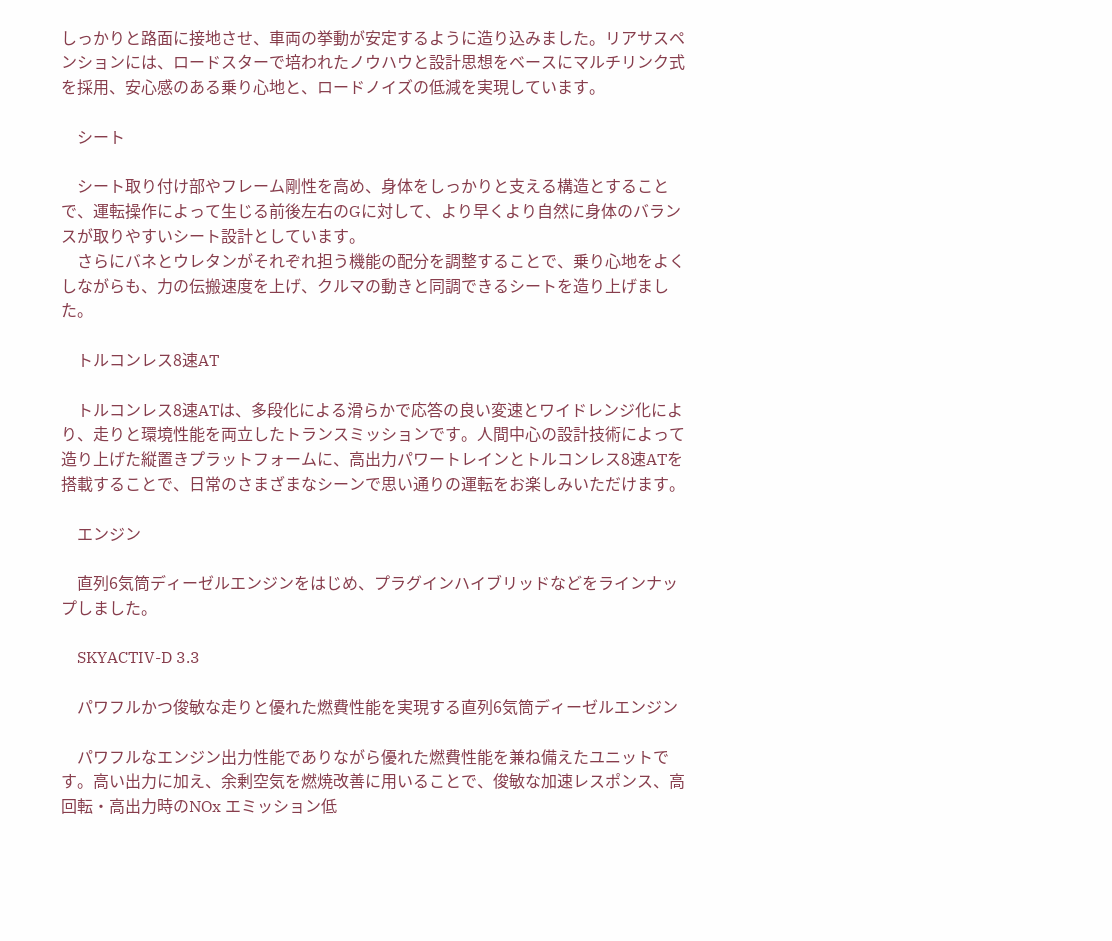しっかりと路面に接地させ、車両の挙動が安定するように造り込みました。リアサスペンションには、ロードスターで培われたノウハウと設計思想をベースにマルチリンク式を採用、安心感のある乗り心地と、ロードノイズの低減を実現しています。

    シート

    シート取り付け部やフレーム剛性を高め、身体をしっかりと支える構造とすることで、運転操作によって生じる前後左右のGに対して、より早くより自然に身体のバランスが取りやすいシート設計としています。
    さらにバネとウレタンがそれぞれ担う機能の配分を調整することで、乗り心地をよくしながらも、力の伝搬速度を上げ、クルマの動きと同調できるシートを造り上げました。

    トルコンレス8速AT

    トルコンレス8速ATは、多段化による滑らかで応答の良い変速とワイドレンジ化により、走りと環境性能を両立したトランスミッションです。人間中心の設計技術によって造り上げた縦置きプラットフォームに、高出力パワートレインとトルコンレス8速ATを搭載することで、日常のさまざまなシーンで思い通りの運転をお楽しみいただけます。

    エンジン

    直列6気筒ディーゼルエンジンをはじめ、プラグインハイブリッドなどをラインナップしました。

    SKYACTIV-D 3.3

    パワフルかつ俊敏な走りと優れた燃費性能を実現する直列6気筒ディーゼルエンジン

    パワフルなエンジン出力性能でありながら優れた燃費性能を兼ね備えたユニットです。高い出力に加え、余剰空気を燃焼改善に用いることで、俊敏な加速レスポンス、高回転・高出力時のNOx エミッション低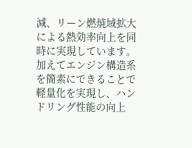減、リーン燃焼域拡大による熱効率向上を同時に実現しています。加えてエンジン構造系を簡素にできることで軽量化を実現し、ハンドリング性能の向上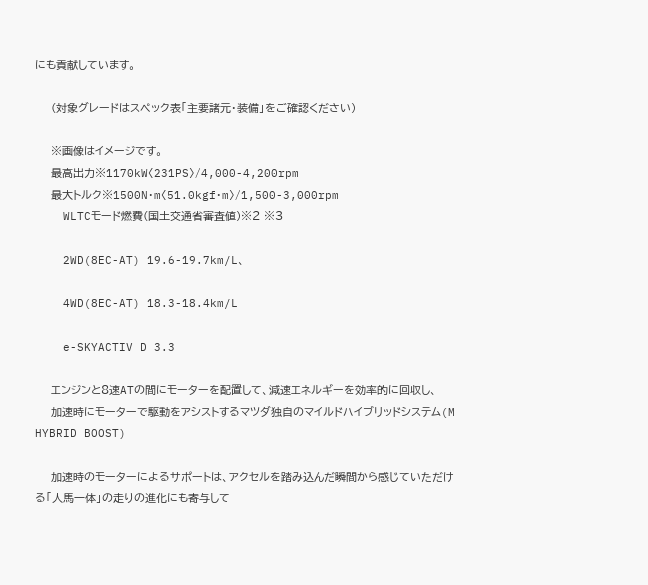にも貢献しています。

    (対象グレードはスペック表「主要諸元・装備」をご確認ください)

    ※画像はイメージです。
    最高出力※1170kW〈231PS〉/4,000-4,200rpm
    最大トルク※1500N・m〈51.0kgf・m〉/1,500-3,000rpm
    WLTCモード燃費(国土交通省審査値)※2 ※3

    2WD(8EC-AT) 19.6-19.7km/L、

    4WD(8EC-AT) 18.3-18.4km/L

    e-SKYACTIV D 3.3

    エンジンと8速ATの間にモーターを配置して、減速エネルギーを効率的に回収し、
    加速時にモーターで駆動をアシストするマツダ独自のマイルドハイブリッドシステム(M HYBRID BOOST)

    加速時のモーターによるサポートは、アクセルを踏み込んだ瞬間から感じていただける「人馬一体」の走りの進化にも寄与して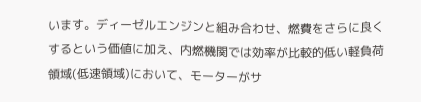います。ディーゼルエンジンと組み合わせ、燃費をさらに良くするという価値に加え、内燃機関では効率が比較的低い軽負荷領域(低速領域)において、モーターがサ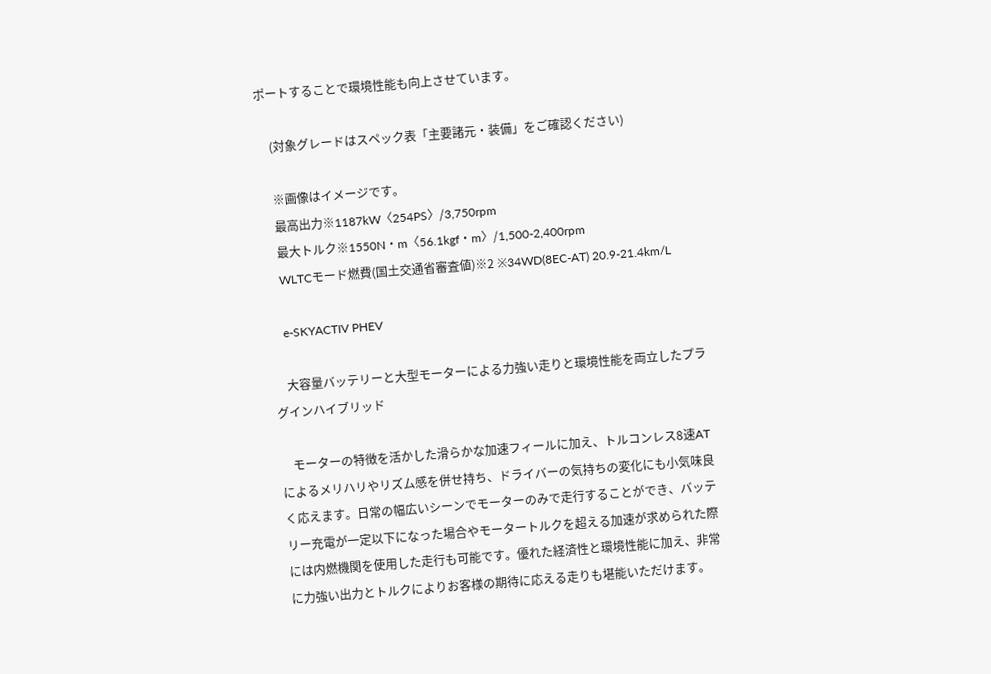ポートすることで環境性能も向上させています。

    (対象グレードはスペック表「主要諸元・装備」をご確認ください)

    ※画像はイメージです。
    最高出力※1187kW〈254PS〉/3,750rpm
    最大トルク※1550N・m〈56.1kgf・m〉/1,500-2,400rpm
    WLTCモード燃費(国土交通省審査値)※2 ※34WD(8EC-AT) 20.9-21.4km/L

    e-SKYACTIV PHEV

    大容量バッテリーと大型モーターによる力強い走りと環境性能を両立したプラグインハイブリッド

    モーターの特徴を活かした滑らかな加速フィールに加え、トルコンレス8速AT によるメリハリやリズム感を併せ持ち、ドライバーの気持ちの変化にも小気味良く応えます。日常の幅広いシーンでモーターのみで走行することができ、バッテリー充電が一定以下になった場合やモータートルクを超える加速が求められた際には内燃機関を使用した走行も可能です。優れた経済性と環境性能に加え、非常に力強い出力とトルクによりお客様の期待に応える走りも堪能いただけます。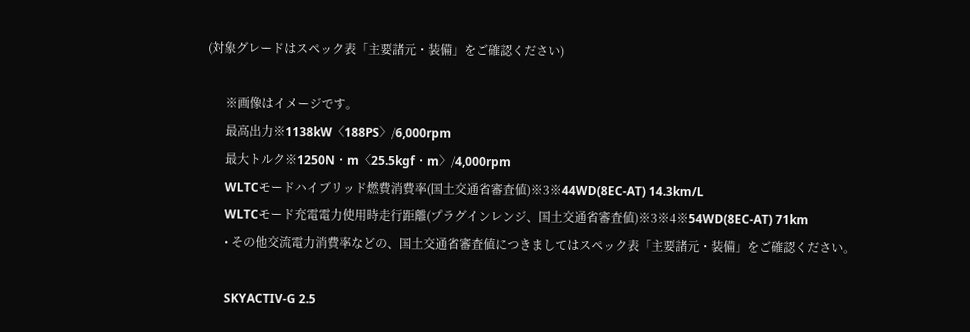(対象グレードはスペック表「主要諸元・装備」をご確認ください)

      ※画像はイメージです。
      最高出力※1138kW〈188PS〉/6,000rpm
      最大トルク※1250N・m〈25.5kgf・m〉/4,000rpm
      WLTCモードハイブリッド燃費消費率(国土交通省審査値)※3※44WD(8EC-AT) 14.3km/L
      WLTCモード充電電力使用時走行距離(プラグインレンジ、国土交通省審査値)※3※4※54WD(8EC-AT) 71km
      • その他交流電力消費率などの、国土交通省審査値につきましてはスペック表「主要諸元・装備」をご確認ください。

      SKYACTIV-G 2.5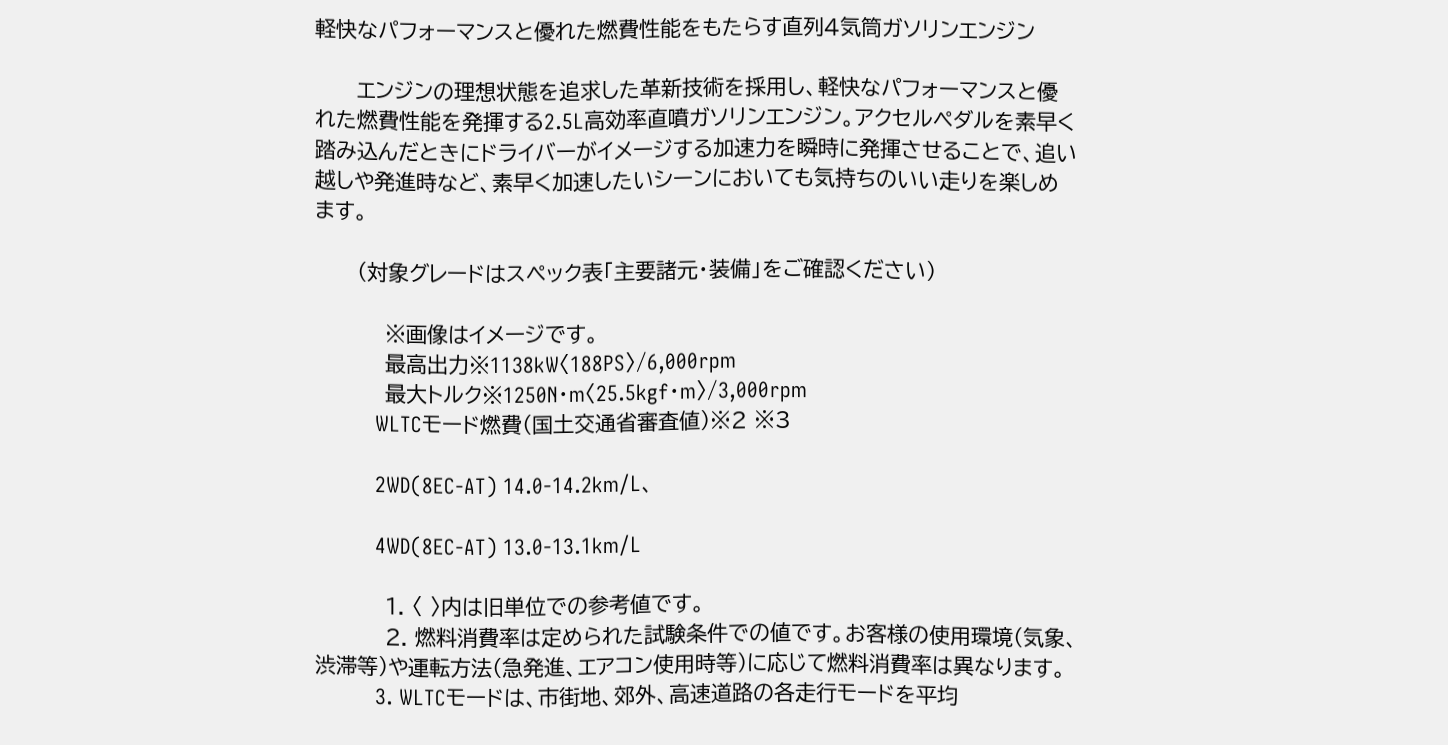軽快なパフォーマンスと優れた燃費性能をもたらす直列4気筒ガソリンエンジン

      エンジンの理想状態を追求した革新技術を採用し、軽快なパフォーマンスと優れた燃費性能を発揮する2.5L高効率直噴ガソリンエンジン。アクセルペダルを素早く踏み込んだときにドライバーがイメージする加速力を瞬時に発揮させることで、追い越しや発進時など、素早く加速したいシーンにおいても気持ちのいい走りを楽しめます。

      (対象グレードはスペック表「主要諸元・装備」をご確認ください)

          ※画像はイメージです。
          最高出力※1138kW〈188PS〉/6,000rpm
          最大トルク※1250N・m〈25.5kgf・m〉/3,000rpm
          WLTCモード燃費(国土交通省審査値)※2 ※3

          2WD(8EC-AT) 14.0-14.2km/L、

          4WD(8EC-AT) 13.0-13.1km/L

          1. 〈 〉内は旧単位での参考値です。
          2. 燃料消費率は定められた試験条件での値です。お客様の使用環境(気象、渋滞等)や運転方法(急発進、エアコン使用時等)に応じて燃料消費率は異なります。
          3. WLTCモードは、市街地、郊外、高速道路の各走行モードを平均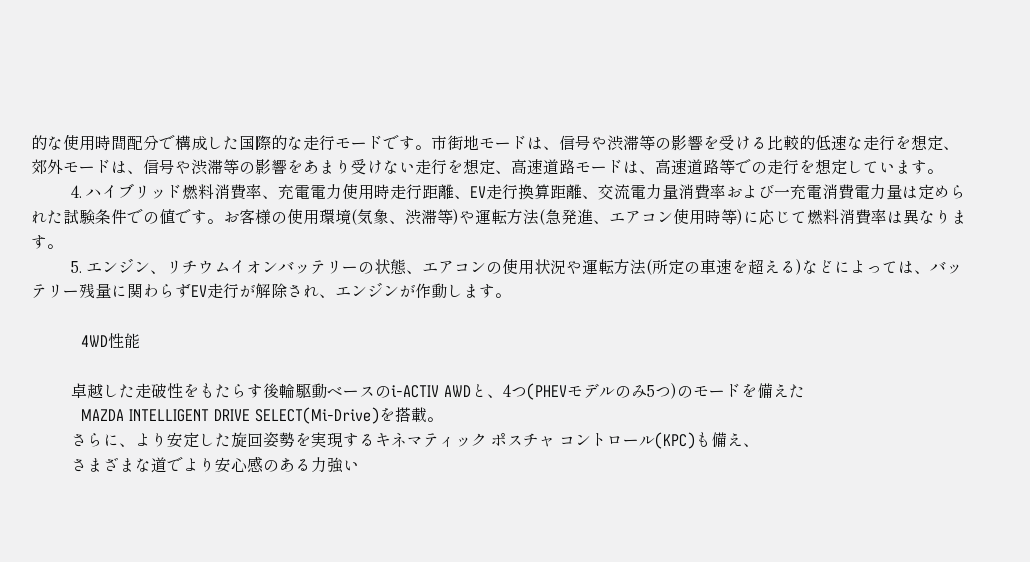的な使用時間配分で構成した国際的な走行モードです。市街地モードは、信号や渋滞等の影響を受ける比較的低速な走行を想定、郊外モードは、信号や渋滞等の影響をあまり受けない走行を想定、高速道路モードは、高速道路等での走行を想定しています。
          4. ハイブリッド燃料消費率、充電電力使用時走行距離、EV走行換算距離、交流電力量消費率および一充電消費電力量は定められた試験条件での値です。お客様の使用環境(気象、渋滞等)や運転方法(急発進、エアコン使用時等)に応じて燃料消費率は異なります。
          5. エンジン、リチウムイオンバッテリーの状態、エアコンの使用状況や運転方法(所定の車速を超える)などによっては、バッテリー残量に関わらずEV走行が解除され、エンジンが作動します。

          4WD性能

          卓越した走破性をもたらす後輪駆動ベースのi-ACTIV AWDと、4つ(PHEVモデルのみ5つ)のモードを備えた
          MAZDA INTELLIGENT DRIVE SELECT(Mi-Drive)を搭載。
          さらに、より安定した旋回姿勢を実現するキネマティック ポスチャ コントロール(KPC)も備え、
          さまざまな道でより安心感のある力強い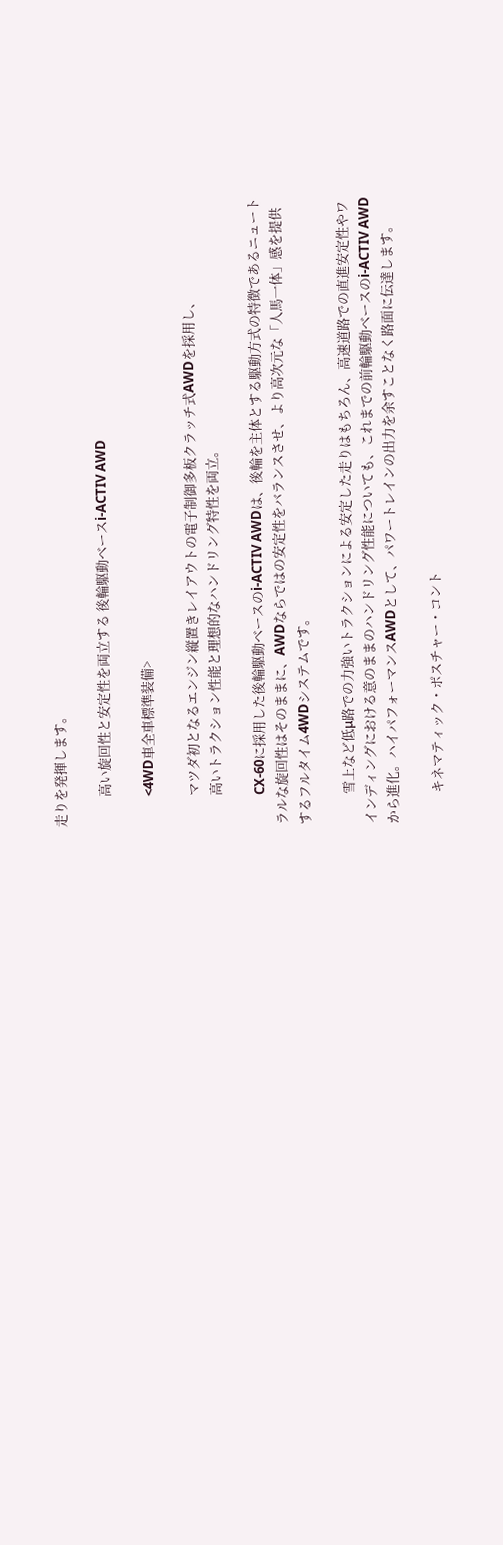走りを発揮します。

          高い旋回性と安定性を両立する 後輪駆動ベースi-ACTIV AWD

          <4WD車全車標準装備>

          マツダ初となるエンジン縦置きレイアウトの電子制御多板クラッチ式AWDを採用し、
          高いトラクション性能と理想的なハンドリング特性を両立。

          CX-60に採用した後輪駆動ベースのi-ACTIV AWDは、後輪を主体とする駆動方式の特徴であるニュートラルな旋回性はそのままに、AWDならではの安定性をバランスさせ、より高次元な「人馬一体」感を提供するフルタイム4WDシステムです。

          雪上など低μ路での力強いトラクションによる安定した走りはもちろん、高速道路での直進安定性やワインディングにおける意のままのハンドリング性能についても、これまでの前輪駆動ベースのi-ACTIV AWDから進化。ハイパフォーマンスAWDとして、パワートレインの出力を余すことなく路面に伝達します。

          キネマティック・ポスチャー・コント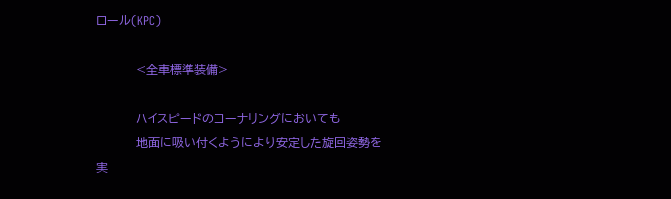ロール(KPC)

          <全車標準装備>

          ハイスピードのコーナリングにおいても
          地面に吸い付くようにより安定した旋回姿勢を実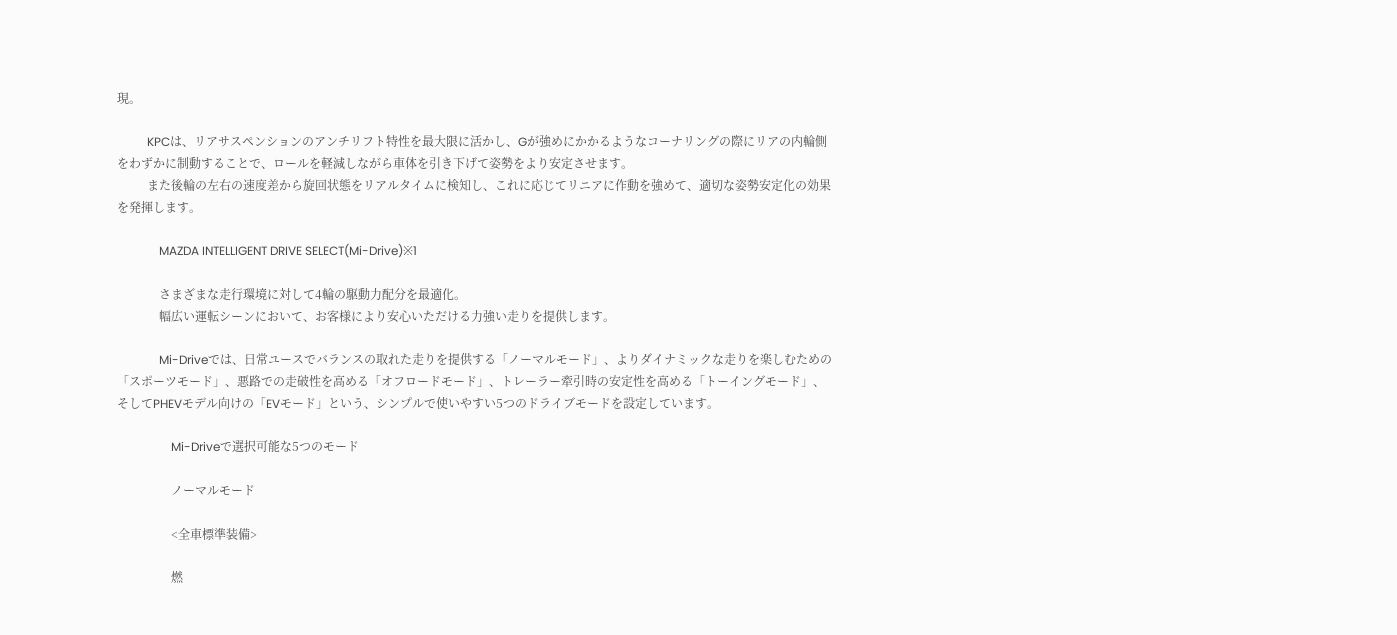現。

          KPCは、リアサスペンションのアンチリフト特性を最大限に活かし、Gが強めにかかるようなコーナリングの際にリアの内輪側をわずかに制動することで、ロールを軽減しながら車体を引き下げて姿勢をより安定させます。
          また後輪の左右の速度差から旋回状態をリアルタイムに検知し、これに応じてリニアに作動を強めて、適切な姿勢安定化の効果を発揮します。

              MAZDA INTELLIGENT DRIVE SELECT(Mi-Drive)※1

              さまざまな走行環境に対して4輪の駆動力配分を最適化。
              幅広い運転シーンにおいて、お客様により安心いただける力強い走りを提供します。

              Mi-Driveでは、日常ユースでバランスの取れた走りを提供する「ノーマルモード」、よりダイナミックな走りを楽しむための「スポーツモード」、悪路での走破性を高める「オフロードモード」、トレーラー牽引時の安定性を高める「トーイングモード」、そしてPHEVモデル向けの「EVモード」という、シンプルで使いやすい5つのドライブモードを設定しています。

                  Mi-Driveで選択可能な5つのモード

                  ノーマルモード

                  <全車標準装備>

                  燃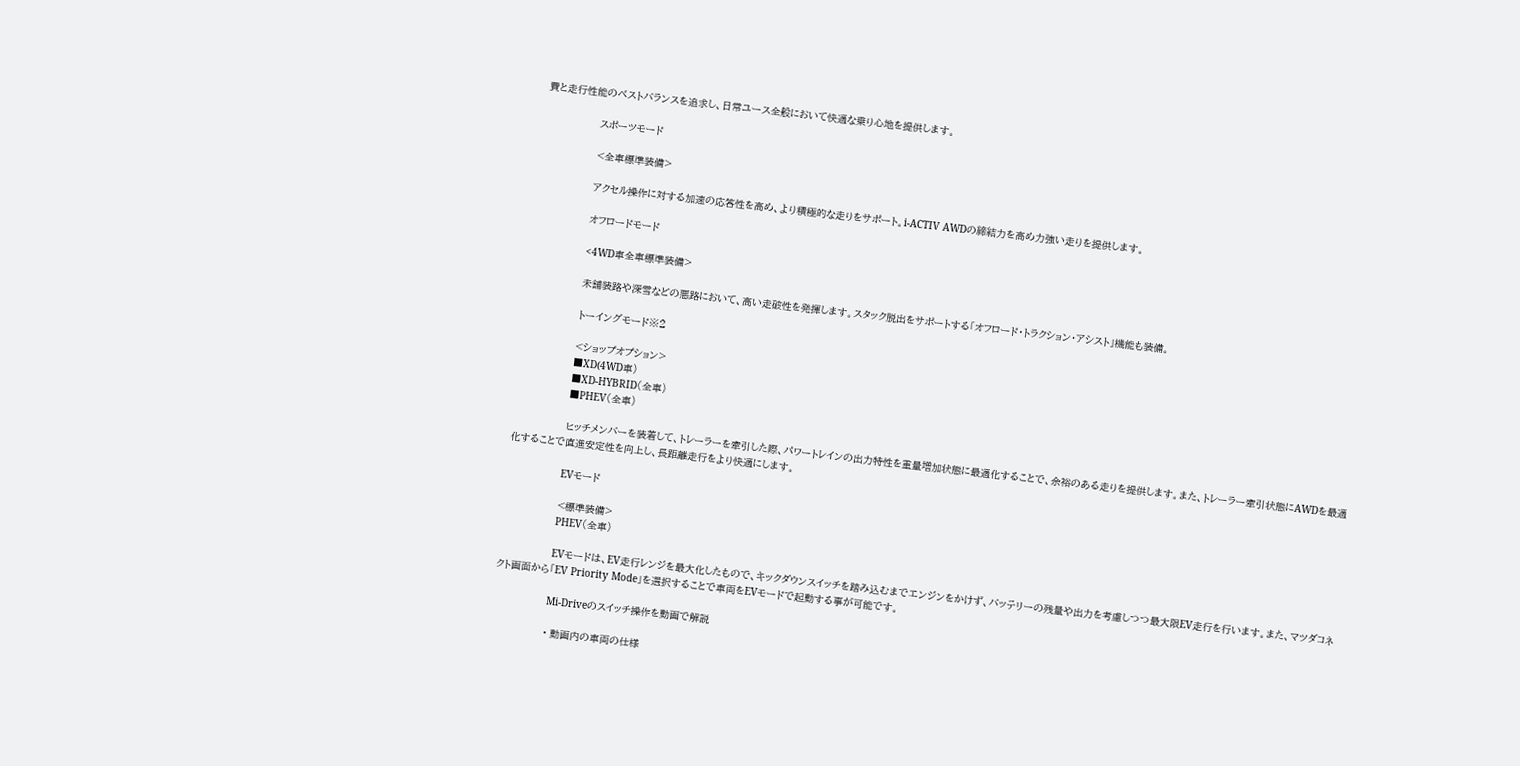費と走行性能のベストバランスを追求し、日常ユース全般において快適な乗り心地を提供します。

                  スポーツモード

                  <全車標準装備>

                  アクセル操作に対する加速の応答性を高め、より積極的な走りをサポート。i-ACTIV AWDの締結力を高め力強い走りを提供します。

                  オフロードモード

                  <4WD車全車標準装備>

                  未舗装路や深雪などの悪路において、高い走破性を発揮します。スタック脱出をサポートする「オフロード・トラクション・アシスト」機能も装備。

                  トーイングモード※2

                  <ショップオプション>
                  ■XD(4WD車)
                  ■XD-HYBRID(全車)
                  ■PHEV(全車)

                  ヒッチメンバーを装着して、トレーラーを牽引した際、パワートレインの出力特性を重量増加状態に最適化することで、余裕のある走りを提供します。また、トレーラー牽引状態にAWDを最適化することで直進安定性を向上し、長距離走行をより快適にします。

                  EVモード

                  <標準装備>
                  PHEV(全車)

                  EVモードは、EV走行レンジを最大化したもので、キックダウンスイッチを踏み込むまでエンジンをかけず、バッテリーの残量や出力を考慮しつつ最大限EV走行を行います。また、マツダコネクト画面から「EV Priority Mode」を選択することで車両をEVモードで起動する事が可能です。

                  Mi-Driveのスイッチ操作を動画で解説

                  • 動画内の車両の仕様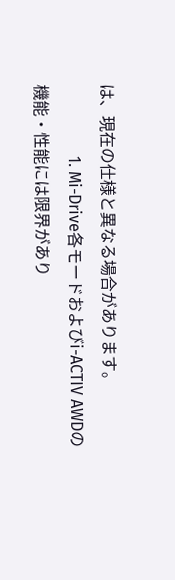は、現在の仕様と異なる場合があります。
                  1. Mi-Drive各モードおよびi-ACTIV AWDの機能・性能には限界があり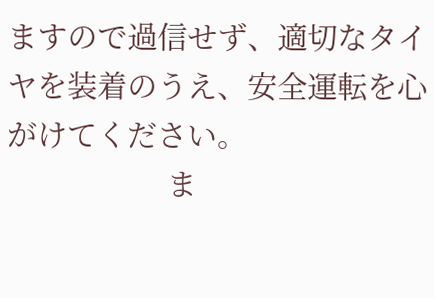ますので過信せず、適切なタイヤを装着のうえ、安全運転を心がけてください。
                    ま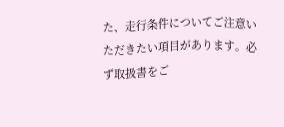た、走行条件についてご注意いただきたい項目があります。必ず取扱書をご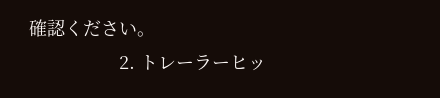確認ください。
                  2. トレーラーヒッ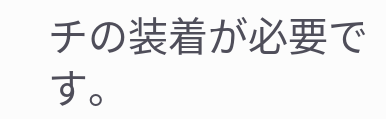チの装着が必要です。